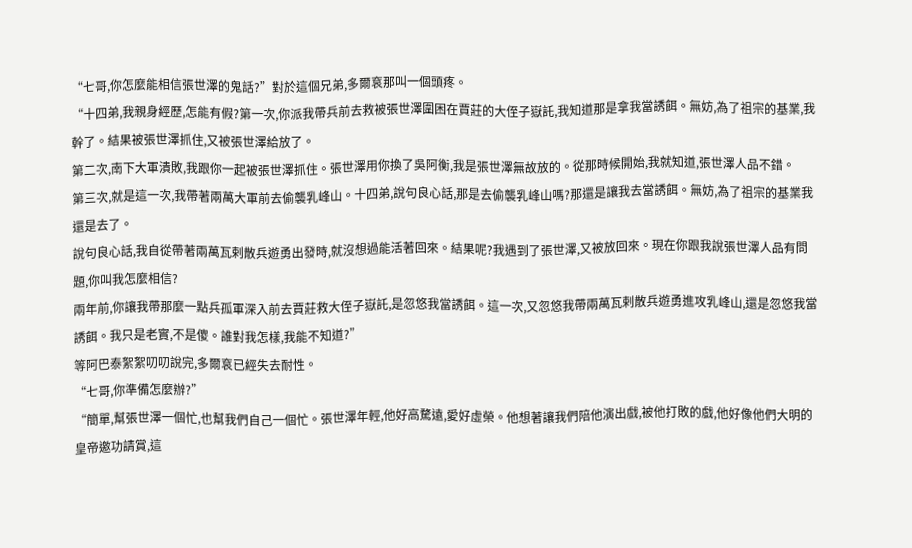“七哥,你怎麼能相信張世澤的鬼話?”對於這個兄弟,多爾袞那叫一個頭疼。
“十四弟,我親身經歷,怎能有假?第一次,你派我帶兵前去救被張世澤圍困在賈莊的大侄子嶽託,我知道那是拿我當誘餌。無妨,為了祖宗的基業,我幹了。結果被張世澤抓住,又被張世澤給放了。
第二次,南下大軍潰敗,我跟你一起被張世澤抓住。張世澤用你換了吳阿衡,我是張世澤無故放的。從那時候開始,我就知道,張世澤人品不錯。
第三次,就是這一次,我帶著兩萬大軍前去偷襲乳峰山。十四弟,說句良心話,那是去偷襲乳峰山嗎?那還是讓我去當誘餌。無妨,為了祖宗的基業我還是去了。
說句良心話,我自從帶著兩萬瓦剌散兵遊勇出發時,就沒想過能活著回來。結果呢?我遇到了張世澤,又被放回來。現在你跟我說張世澤人品有問題,你叫我怎麼相信?
兩年前,你讓我帶那麼一點兵孤軍深入前去賈莊救大侄子嶽託,是忽悠我當誘餌。這一次,又忽悠我帶兩萬瓦剌散兵遊勇進攻乳峰山,還是忽悠我當誘餌。我只是老實,不是傻。誰對我怎樣,我能不知道?”
等阿巴泰絮絮叨叨說完,多爾袞已經失去耐性。
“七哥,你準備怎麼辦?”
“簡單,幫張世澤一個忙,也幫我們自己一個忙。張世澤年輕,他好高騖遠,愛好虛榮。他想著讓我們陪他演出戲,被他打敗的戲,他好像他們大明的皇帝邀功請賞,這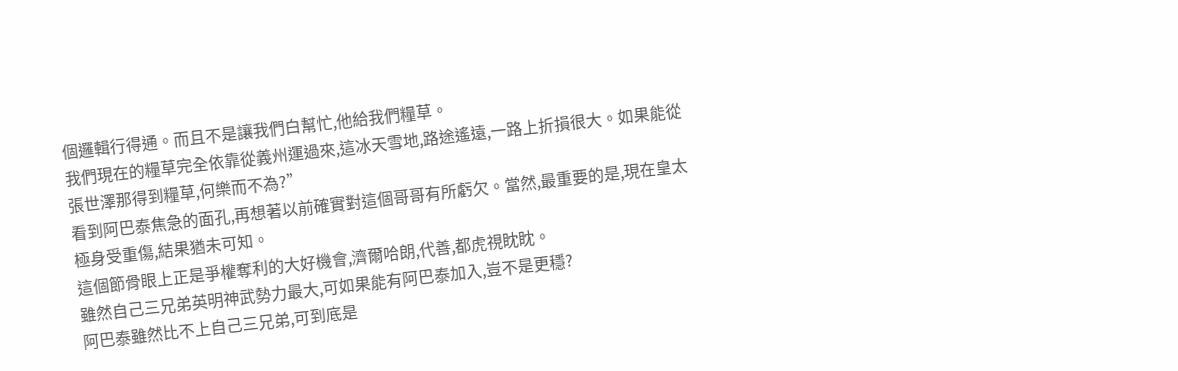個邏輯行得通。而且不是讓我們白幫忙,他給我們糧草。
我們現在的糧草完全依靠從義州運過來,這冰天雪地,路途遙遠,一路上折損很大。如果能從張世澤那得到糧草,何樂而不為?”
看到阿巴泰焦急的面孔,再想著以前確實對這個哥哥有所虧欠。當然,最重要的是,現在皇太極身受重傷,結果猶未可知。
這個節骨眼上正是爭權奪利的大好機會,濟爾哈朗,代善,都虎視眈眈。
雖然自己三兄弟英明神武勢力最大,可如果能有阿巴泰加入,豈不是更穩?
阿巴泰雖然比不上自己三兄弟,可到底是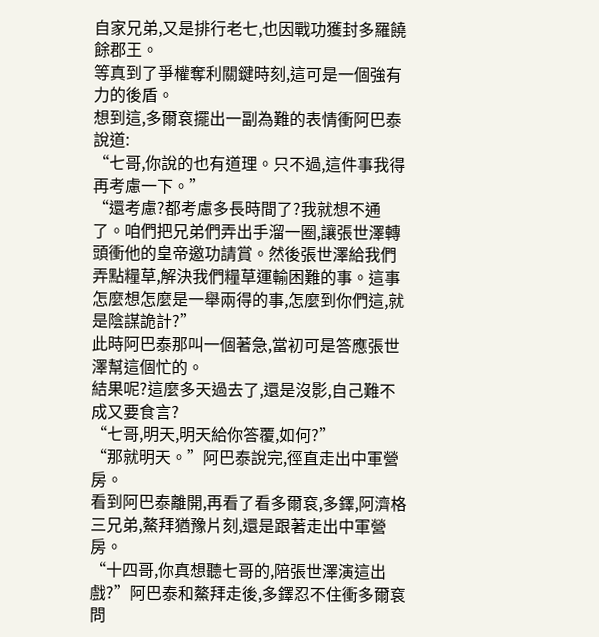自家兄弟,又是排行老七,也因戰功獲封多羅饒餘郡王。
等真到了爭權奪利關鍵時刻,這可是一個強有力的後盾。
想到這,多爾袞擺出一副為難的表情衝阿巴泰說道:
“七哥,你說的也有道理。只不過,這件事我得再考慮一下。”
“還考慮?都考慮多長時間了?我就想不通了。咱們把兄弟們弄出手溜一圈,讓張世澤轉頭衝他的皇帝邀功請賞。然後張世澤給我們弄點糧草,解決我們糧草運輸困難的事。這事怎麼想怎麼是一舉兩得的事,怎麼到你們這,就是陰謀詭計?”
此時阿巴泰那叫一個著急,當初可是答應張世澤幫這個忙的。
結果呢?這麼多天過去了,還是沒影,自己難不成又要食言?
“七哥,明天,明天給你答覆,如何?”
“那就明天。”阿巴泰說完,徑直走出中軍營房。
看到阿巴泰離開,再看了看多爾袞,多鐸,阿濟格三兄弟,鰲拜猶豫片刻,還是跟著走出中軍營房。
“十四哥,你真想聽七哥的,陪張世澤演這出戲?”阿巴泰和鰲拜走後,多鐸忍不住衝多爾袞問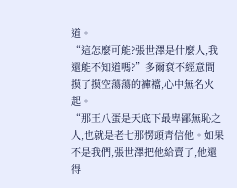道。
“這怎麼可能?張世澤是什麼人,我還能不知道嗎?”多爾袞不經意間摸了摸空蕩蕩的褲襠,心中無名火起。
“那王八蛋是天底下最卑鄙無恥之人,也就是老七那愣頭青信他。如果不是我們,張世澤把他給賣了,他還得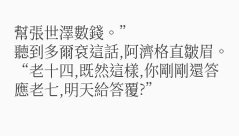幫張世澤數錢。”
聽到多爾袞這話,阿濟格直皺眉。
“老十四,既然這樣,你剛剛還答應老七,明天給答覆?”